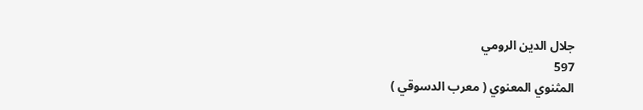جلال الدين الرومي
597
المثنوي المعنوي ( معرب الدسوقي )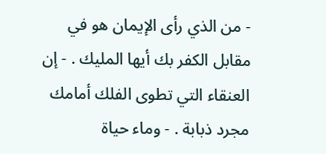- من الذي رأى الإيمان هو في مقابل الكفر بك أيها المليك . - إن العنقاء التي تطوى الفلك أمامك مجرد ذبابة . - وماء حياة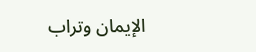الإيمان وتراب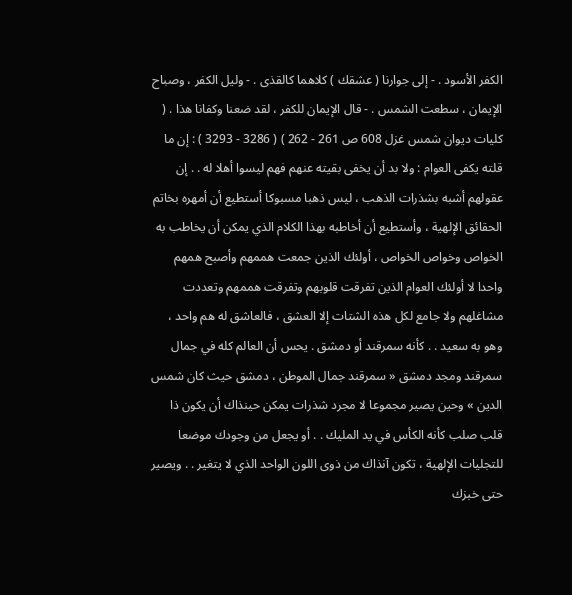الكفر الأسود . - إلى جوارنا ( عشقك ) كلاهما كالقذى . - وليل الكفر ، وصباح الإيمان ، سطعت الشمس . - قال الإيمان للكفر ، لقد ضعنا وكفانا هذا . ( كليات ديوان شمس غزل 608 ص 261 - 262 ) ( 3286 - 3293 ) : إن ما قلته يكفى العوام : ولا بد أن يخفى بقيته عنهم فهم ليسوا أهلا له . . إن عقولهم أشبه بشذرات الذهب ، ليس ذهبا مسبوكا أستطيع أن أمهره بخاتم الحقائق الإلهية ، وأستطيع أن أخاطبه بهذا الكلام الذي يمكن أن يخاطب به الخواص وخواص الخواص ، أولئك الذين جمعت هممهم وأصبح همهم واحدا لا أولئك العوام الذين تفرقت قلوبهم وتفرقت هممهم وتعددت مشاغلهم ولا جامع لكل هذه الشتات إلا العشق ، فالعاشق له هم واحد ، وهو به سعيد . . كأنه سمرقند أو دمشق . يحس أن العالم كله في جمال سمرقند ومجد دمشق « سمرقند جمال الموطن ، دمشق حيث كان شمس الدين » وحين يصير مجموعا لا مجرد شذرات يمكن حينذاك أن يكون ذا قلب صلب كأنه الكأس في يد المليك . . أو يجعل من وجودك موضعا للتجليات الإلهية ، تكون آنذاك من ذوى اللون الواحد الذي لا يتغير . . ويصير حتى خبزك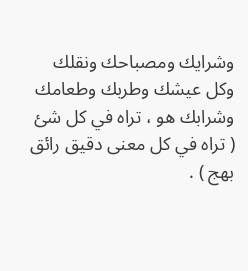وشرايك ومصباحك ونقلك وكل عيشك وطربك وطعامك وشرابك هو ، تراه في كل شئ ( تراه في كل معنى دقيق رائق بهج ) .